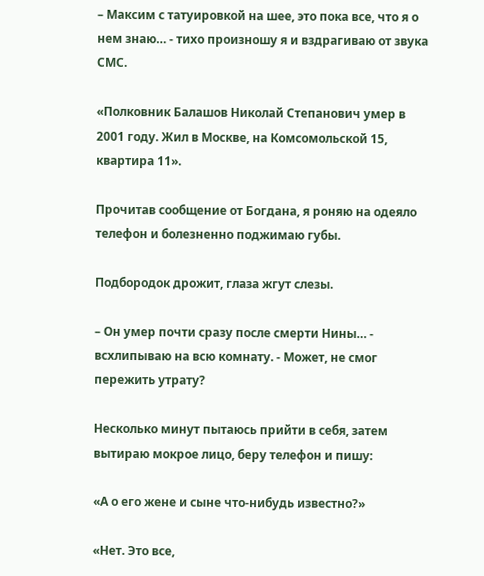– Максим с татуировкой на шее, это пока все, что я о нем знаю… - тихо произношу я и вздрагиваю от звука СМС.

«Полковник Балашов Николай Степанович умер в 2001 году. Жил в Москве, на Комсомольской 15, квартира 11».

Прочитав сообщение от Богдана, я роняю на одеяло телефон и болезненно поджимаю губы.

Подбородок дрожит, глаза жгут слезы.

– Он умер почти сразу после смерти Нины… - всхлипываю на всю комнату. - Может, не смог пережить утрату?

Несколько минут пытаюсь прийти в себя, затем вытираю мокрое лицо, беру телефон и пишу:

«А о его жене и сыне что-нибудь известно?»

«Нет. Это все,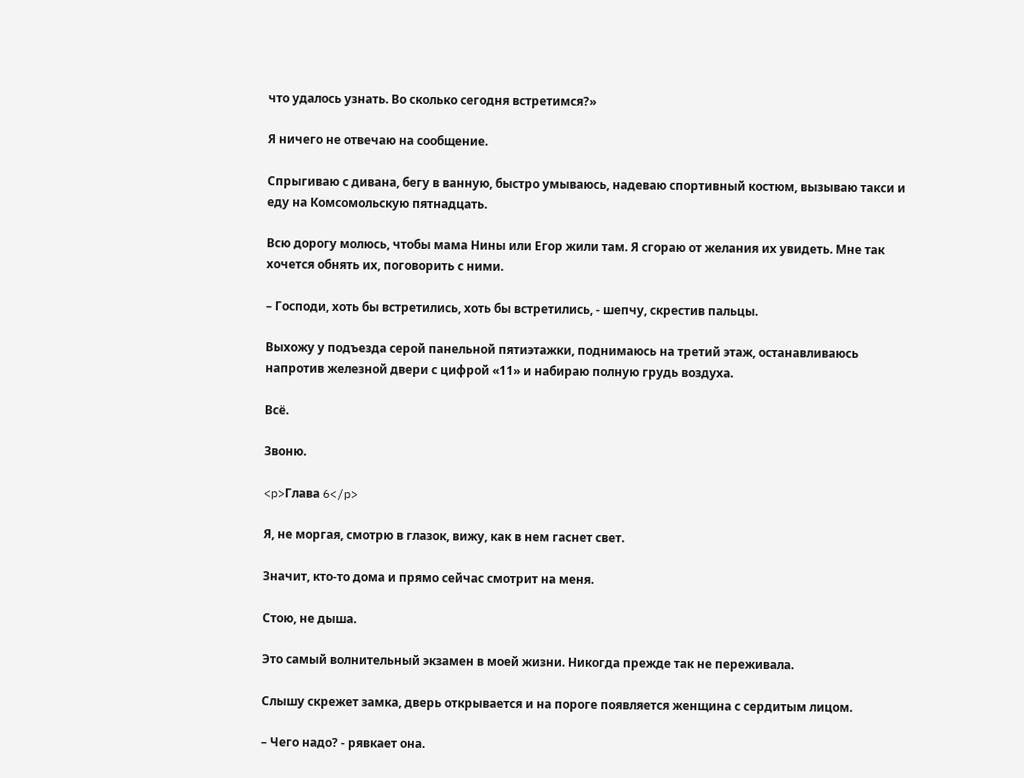что удалось узнать. Во сколько сегодня встретимся?»

Я ничего не отвечаю на сообщение.

Спрыгиваю с дивана, бегу в ванную, быстро умываюсь, надеваю спортивный костюм, вызываю такси и еду на Комсомольскую пятнадцать.

Всю дорогу молюсь, чтобы мама Нины или Егор жили там. Я сгораю от желания их увидеть. Мне так хочется обнять их, поговорить с ними.

– Господи, хоть бы встретились, хоть бы встретились, - шепчу, скрестив пальцы.

Выхожу у подъезда серой панельной пятиэтажки, поднимаюсь на третий этаж, останавливаюсь напротив железной двери с цифрой «11» и набираю полную грудь воздуха.

Всё.

Звоню.

<p>Глава 6</p>

Я, не моргая, смотрю в глазок, вижу, как в нем гаснет свет.

Значит, кто-то дома и прямо сейчас смотрит на меня.

Стою, не дыша.

Это самый волнительный экзамен в моей жизни. Никогда прежде так не переживала.

Слышу скрежет замка, дверь открывается и на пороге появляется женщина с сердитым лицом.

– Чего надо? - рявкает она.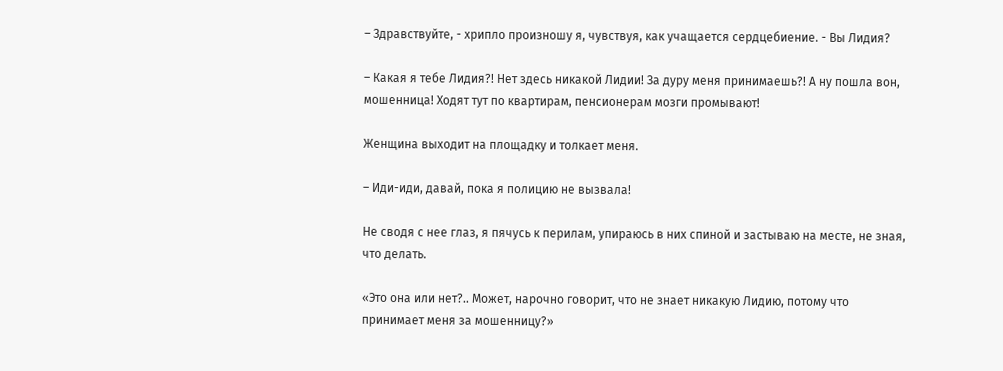– Здравствуйте, - хрипло произношу я, чувствуя, как учащается сердцебиение. - Вы Лидия?

– Какая я тебе Лидия?! Нет здесь никакой Лидии! За дуру меня принимаешь?! А ну пошла вон, мошенница! Ходят тут по квартирам, пенсионерам мозги промывают!

Женщина выходит на площадку и толкает меня.

– Иди-иди, давай, пока я полицию не вызвала!

Не сводя с нее глаз, я пячусь к перилам, упираюсь в них спиной и застываю на месте, не зная, что делать.

«Это она или нет?.. Может, нарочно говорит, что не знает никакую Лидию, потому что принимает меня за мошенницу?»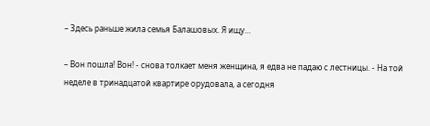– Здесь раньше жила семья Балашовых. Я ищу…

– Вон пошла! Вон! - снова толкает меня женщина, я едва не падаю с лестницы. - На той неделе в тринадцатой квартире орудовала, а сегодня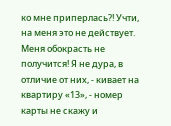ко мне приперлась?! Учти, на меня это не действует. Меня обокрасть не получится! Я не дура, в отличие от них, - кивает на квартиру «13», - номер карты не скажу и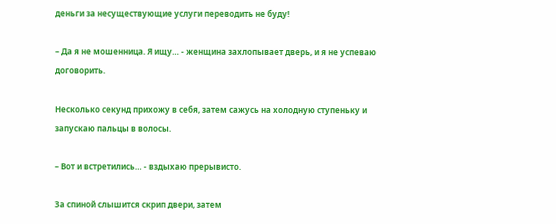деньги за несуществующие услуги переводить не буду!

– Да я не мошенница. Я ищу… - женщина захлопывает дверь, и я не успеваю договорить.

Несколько секунд прихожу в себя, затем сажусь на холодную ступеньку и запускаю пальцы в волосы.

– Вот и встретились… - вздыхаю прерывисто.

За спиной слышится скрип двери, затем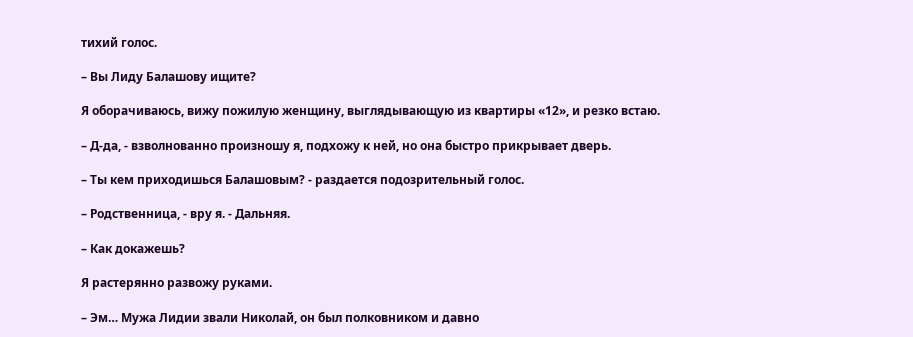тихий голос.

– Вы Лиду Балашову ищите?

Я оборачиваюсь, вижу пожилую женщину, выглядывающую из квартиры «12», и резко встаю.

– Д-да, - взволнованно произношу я, подхожу к ней, но она быстро прикрывает дверь.

– Ты кем приходишься Балашовым? - раздается подозрительный голос.

– Родственница, - вру я. - Дальняя.

– Как докажешь?

Я растерянно развожу руками.

– Эм… Мужа Лидии звали Николай, он был полковником и давно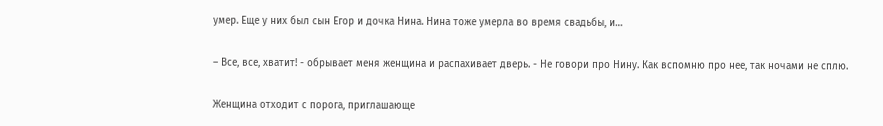умер. Еще у них был сын Егор и дочка Нина. Нина тоже умерла во время свадьбы, и…

– Все, все, хватит! - обрывает меня женщина и распахивает дверь. - Не говори про Нину. Как вспомню про нее, так ночами не сплю.

Женщина отходит с порога, приглашающе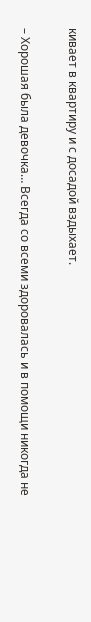кивает в квартиру и с досадой вздыхает.

– Хорошая была девочка… Всегда со всеми здоровалась и в помощи никогда не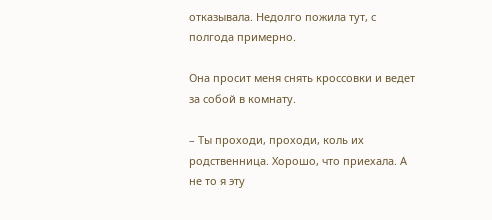отказывала. Недолго пожила тут, с полгода примерно.

Она просит меня снять кроссовки и ведет за собой в комнату.

– Ты проходи, проходи, коль их родственница. Хорошо, что приехала. А не то я эту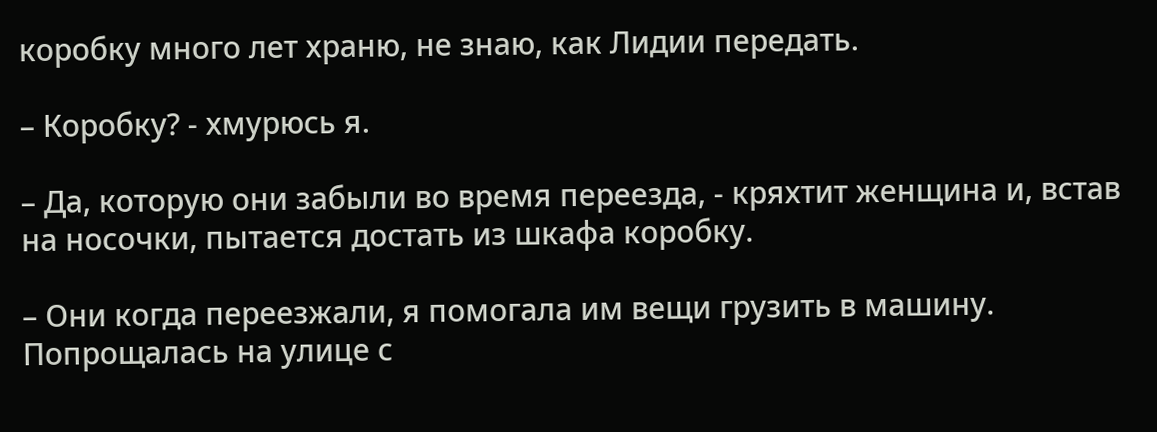коробку много лет храню, не знаю, как Лидии передать.

– Коробку? - хмурюсь я.

– Да, которую они забыли во время переезда, - кряхтит женщина и, встав на носочки, пытается достать из шкафа коробку.

– Они когда переезжали, я помогала им вещи грузить в машину. Попрощалась на улице с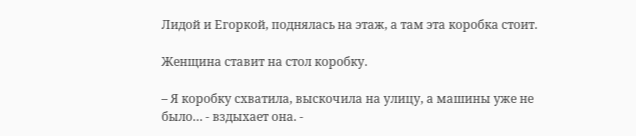Лидой и Егоркой, поднялась на этаж, а там эта коробка стоит.

Женщина ставит на стол коробку.

– Я коробку схватила, выскочила на улицу, а машины уже не было… - вздыхает она. -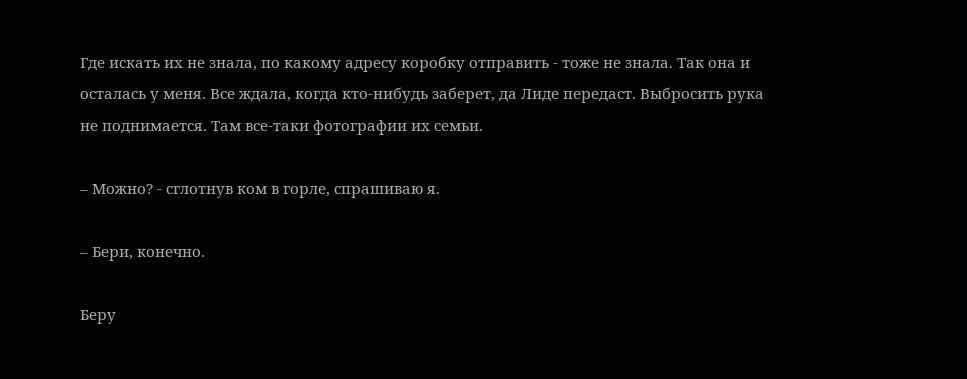Где искать их не знала, по какому адресу коробку отправить - тоже не знала. Так она и осталась у меня. Все ждала, когда кто-нибудь заберет, да Лиде передаст. Выбросить рука не поднимается. Там все-таки фотографии их семьи.

– Можно? - сглотнув ком в горле, спрашиваю я.

– Бери, конечно.

Беру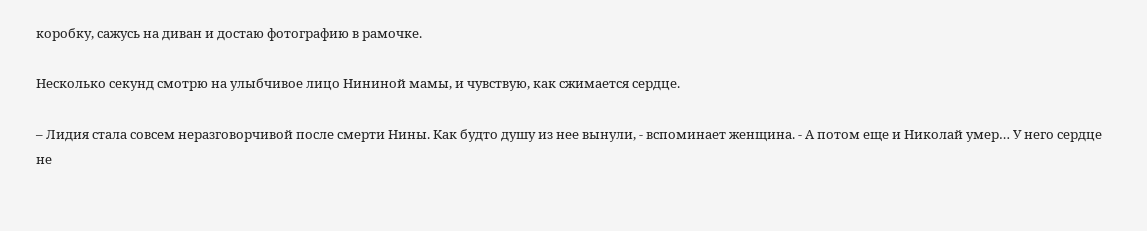коробку, сажусь на диван и достаю фотографию в рамочке.

Несколько секунд смотрю на улыбчивое лицо Нининой мамы, и чувствую, как сжимается сердце.

– Лидия стала совсем неразговорчивой после смерти Нины. Как будто душу из нее вынули, - вспоминает женщина. - А потом еще и Николай умер… У него сердце не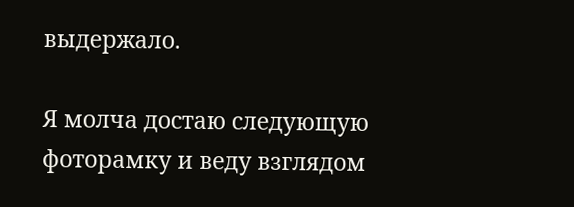выдержало.

Я молча достаю следующую фоторамку и веду взглядом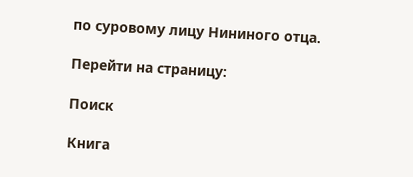по суровому лицу Нининого отца.

Перейти на страницу:

Поиск

Книга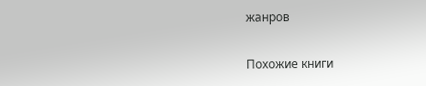жанров

Похожие книги